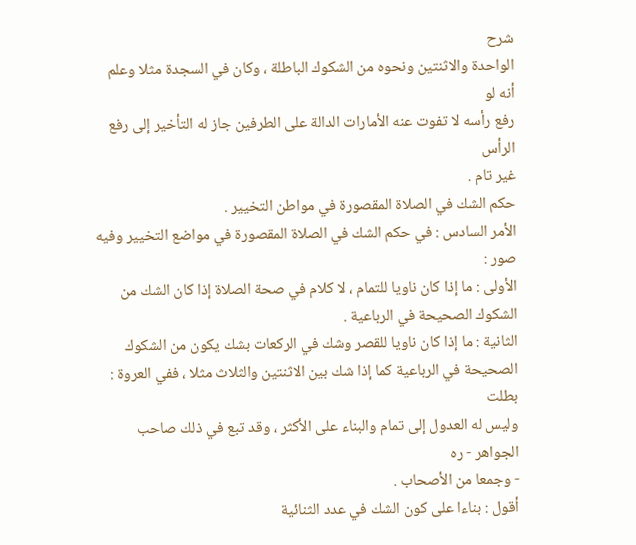شرح
الواحدة والاثنتين ونحوه من الشكوك الباطلة ، وكان في السجدة مثلا وعلم أنه لو
رفع رأسه لا تفوت عنه الأمارات الدالة على الطرفين جاز له التأخير إلى رفع الرأس
غير تام .
حكم الشك في الصلاة المقصورة في مواطن التخيير .
الأمر السادس : في حكم الشك في الصلاة المقصورة في مواضع التخيير وفيه
صور :
الأولى : ما إذا كان ناويا للتمام ، لا كلام في صحة الصلاة إذا كان الشك من
الشكوك الصحيحة في الرباعية .
الثانية : ما إذا كان ناويا للقصر وشك في الركعات بشك يكون من الشكوك
الصحيحة في الرباعية كما إذا شك بين الاثنتين والثلاث مثلا ، ففي العروة : بطلت
وليس له العدول إلى تمام والبناء على الأكثر ، وقد تبع في ذلك صاحب الجواهر - ره
- وجمعا من الأصحاب .
أقول : بناءا على كون الشك في عدد الثنائية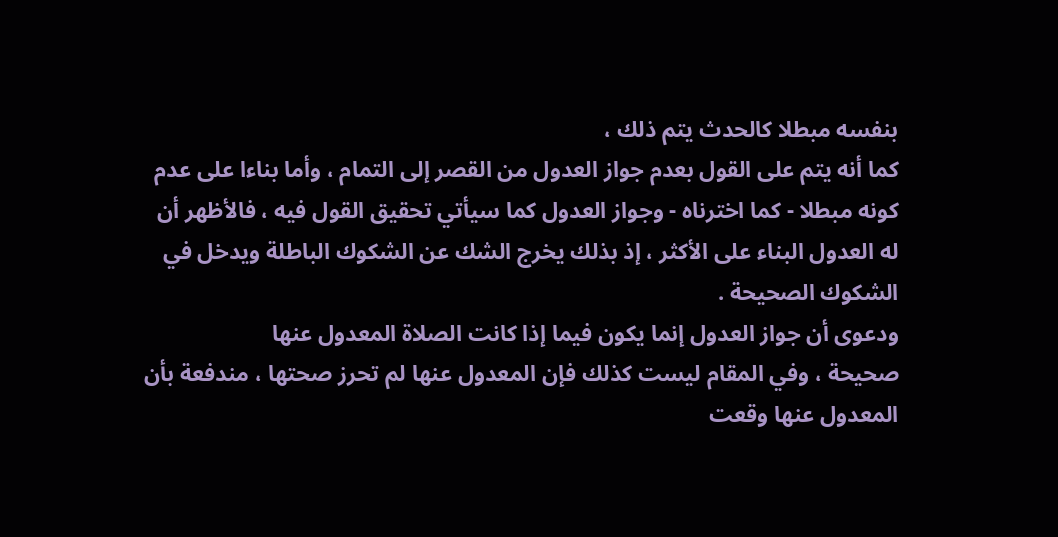بنفسه مبطلا كالحدث يتم ذلك ،
كما أنه يتم على القول بعدم جواز العدول من القصر إلى التمام ، وأما بناءا على عدم
كونه مبطلا - كما اخترناه - وجواز العدول كما سيأتي تحقيق القول فيه ، فالأظهر أن
له العدول البناء على الأكثر ، إذ بذلك يخرج الشك عن الشكوك الباطلة ويدخل في
الشكوك الصحيحة .
ودعوى أن جواز العدول إنما يكون فيما إذا كانت الصلاة المعدول عنها
صحيحة ، وفي المقام ليست كذلك فإن المعدول عنها لم تحرز صحتها ، مندفعة بأن
المعدول عنها وقعت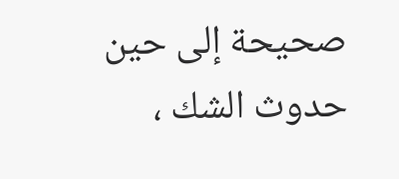صحيحة إلى حين حدوث الشك ،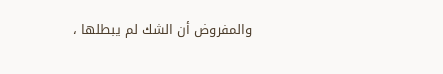والمفروض أن الشك لم يبطلها ،